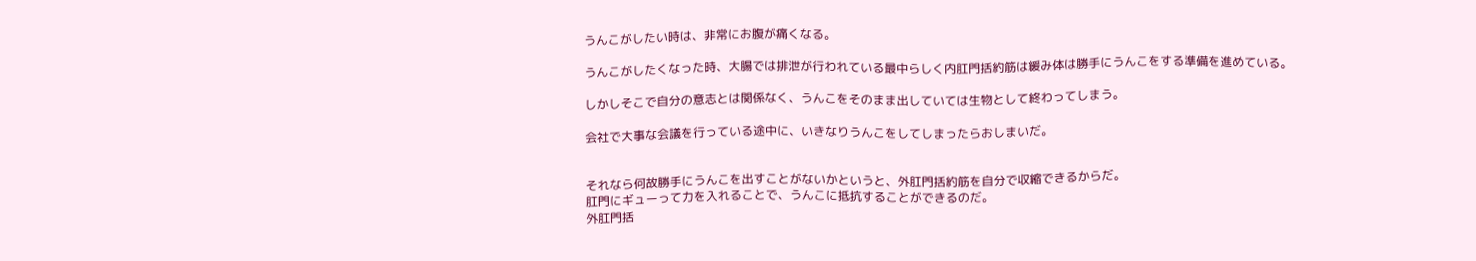うんこがしたい時は、非常にお腹が痛くなる。

うんこがしたくなった時、大腸では排泄が行われている最中らしく内肛門括約筋は緩み体は勝手にうんこをする準備を進めている。

しかしそこで自分の意志とは関係なく、うんこをそのまま出していては生物として終わってしまう。

会社で大事な会議を行っている途中に、いきなりうんこをしてしまったらおしまいだ。


それなら何故勝手にうんこを出すことがないかというと、外肛門括約筋を自分で収縮できるからだ。
肛門にギューって力を入れることで、うんこに抵抗することができるのだ。
外肛門括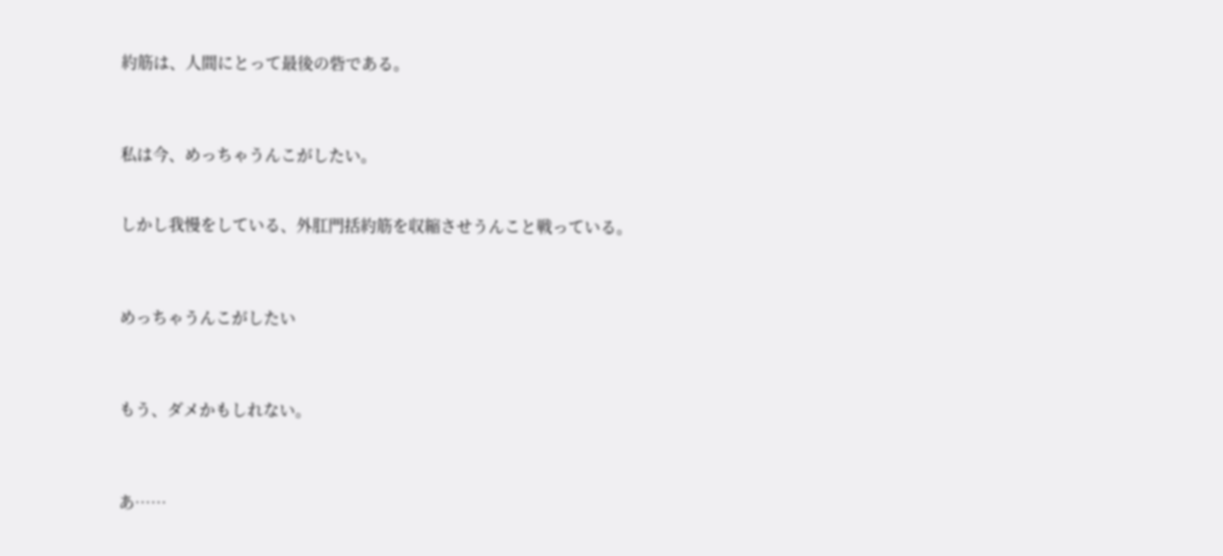約筋は、人間にとって最後の砦である。



私は今、めっちゃうんこがしたい。


しかし我慢をしている、外肛門括約筋を収縮させうんこと戦っている。



めっちゃうんこがしたい



もう、ダメかもしれない。



あ……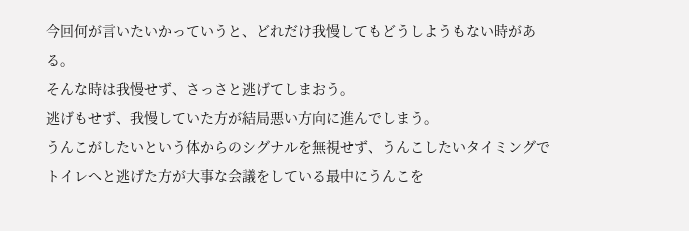今回何が言いたいかっていうと、どれだけ我慢してもどうしようもない時がある。
そんな時は我慢せず、さっさと逃げてしまおう。
逃げもせず、我慢していた方が結局悪い方向に進んでしまう。
うんこがしたいという体からのシグナルを無視せず、うんこしたいタイミングでトイレへと逃げた方が大事な会議をしている最中にうんこを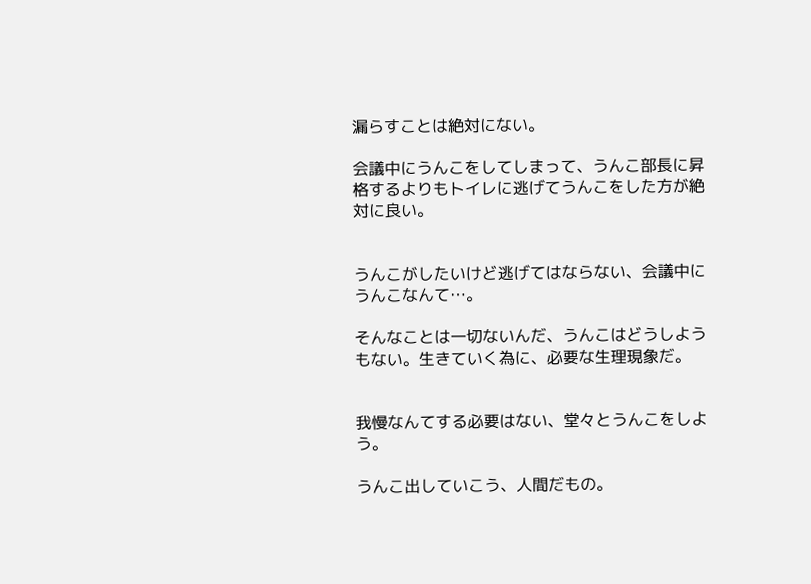漏らすことは絶対にない。

会議中にうんこをしてしまって、うんこ部長に昇格するよりもトイレに逃げてうんこをした方が絶対に良い。


うんこがしたいけど逃げてはならない、会議中にうんこなんて…。

そんなことは一切ないんだ、うんこはどうしようもない。生きていく為に、必要な生理現象だ。


我慢なんてする必要はない、堂々とうんこをしよう。

うんこ出していこう、人間だもの。